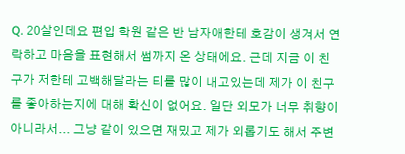Q. 20살인데요 편입 학원 같은 반 남자애한테 호감이 생겨서 연락하고 마음을 표현해서 썸까지 온 상태에요. 근데 지금 이 친구가 저한테 고백해달라는 티를 많이 내고있는데 제가 이 친구를 좋아하는지에 대해 확신이 없어요. 일단 외모가 너무 취향이 아니라서... 그냥 같이 있으면 재밌고 제가 외롭기도 해서 주변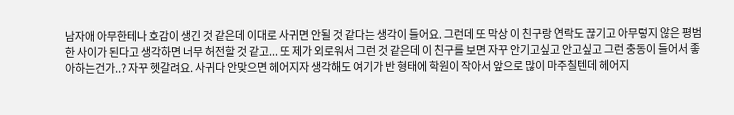남자애 아무한테나 호감이 생긴 것 같은데 이대로 사귀면 안될 것 같다는 생각이 들어요. 그런데 또 막상 이 친구랑 연락도 끊기고 아무렇지 않은 평범한 사이가 된다고 생각하면 너무 허전할 것 같고... 또 제가 외로워서 그런 것 같은데 이 친구를 보면 자꾸 안기고싶고 안고싶고 그런 충동이 들어서 좋아하는건가..? 자꾸 헷갈려요. 사귀다 안맞으면 헤어지자 생각해도 여기가 반 형태에 학원이 작아서 앞으로 많이 마주칠텐데 헤어지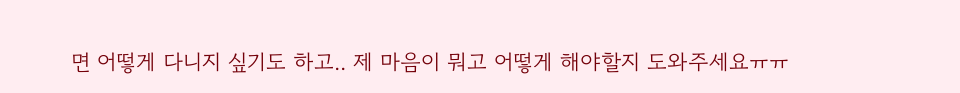면 어떻게 다니지 싶기도 하고.. 제 마음이 뭐고 어떻게 해야할지 도와주세요ㅠㅠ